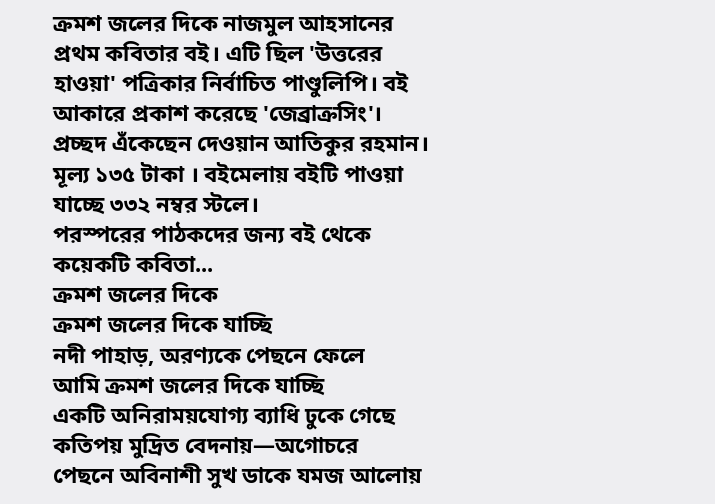ক্রমশ জলের দিকে নাজমুল আহসানের প্রথম কবিতার বই। এটি ছিল 'উত্তরের হাওয়া' পত্রিকার নির্বাচিত পাণ্ডুলিপি। বই আকারে প্রকাশ করেছে 'জেব্রাক্রসিং'। প্রচ্ছদ এঁকেছেন দেওয়ান আতিকুর রহমান। মূল্য ১৩৫ টাকা । বইমেলায় বইটি পাওয়া যাচ্ছে ৩৩২ নম্বর স্টলে।
পরস্পরের পাঠকদের জন্য বই থেকে কয়েকটি কবিতা...
ক্রমশ জলের দিকে
ক্রমশ জলের দিকে যাচ্ছি
নদী পাহাড়, অরণ্যকে পেছনে ফেলে
আমি ক্রমশ জলের দিকে যাচ্ছি
একটি অনিরাময়যোগ্য ব্যাধি ঢুকে গেছে
কতিপয় মুদ্রিত বেদনায়—অগোচরে
পেছনে অবিনাশী সুখ ডাকে যমজ আলোয়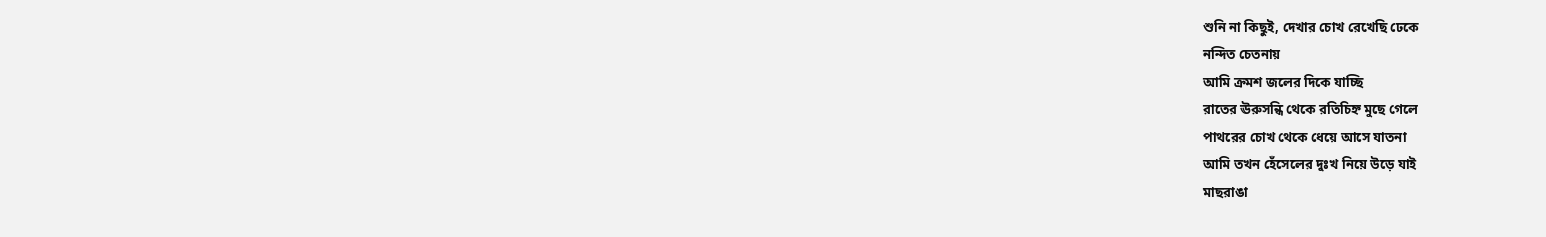শুনি না কিছুই, দেখার চোখ রেখেছি ঢেকে
নন্দিত চেতনায়
আমি ক্রমশ জলের দিকে যাচ্ছি
রাতের ঊরুসন্ধি থেকে রতিচিহ্ন মুছে গেলে
পাথরের চোখ থেকে ধেয়ে আসে যাতনা
আমি তখন হেঁসেলের দুঃখ নিয়ে উড়ে যাই
মাছরাঙা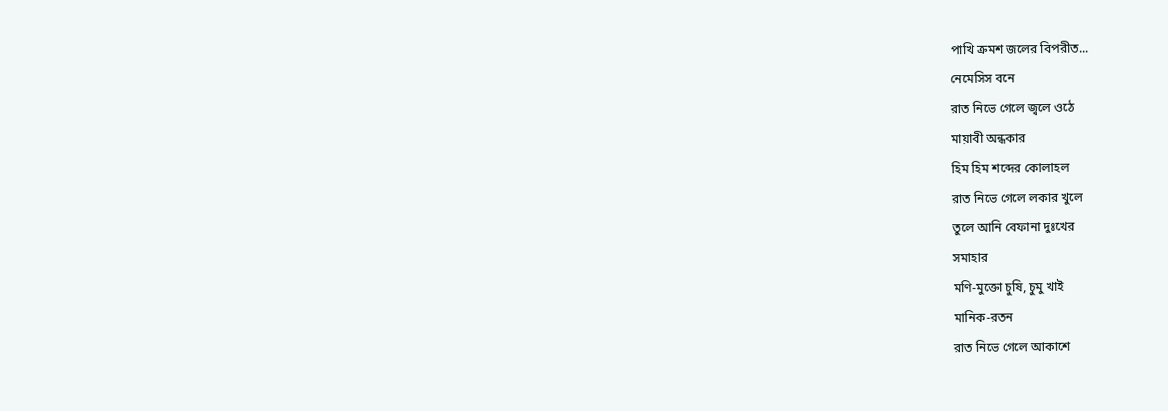পাখি ক্রমশ জলের বিপরীত...
নেমেসিস বনে
রাত নিভে গেলে জ্বলে ওঠে
মায়াবী অন্ধকার
হিম হিম শব্দের কোলাহল
রাত নিভে গেলে লকার খুলে
তুলে আনি বেফানা দুঃখের
সমাহার
মণি-মুক্তো চুষি, চুমু খাই
মানিক-রতন
রাত নিভে গেলে আকাশে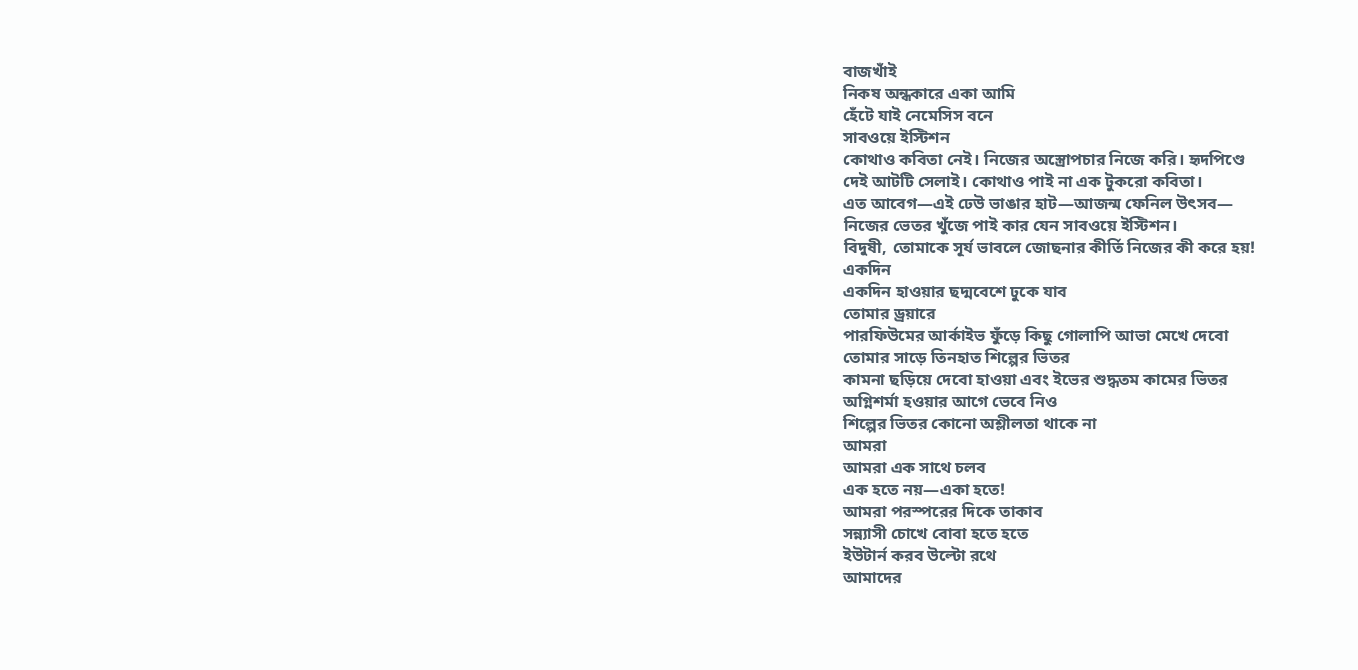বাজখাঁই
নিকষ অন্ধকারে একা আমি
হেঁটে যাই নেমেসিস বনে
সাবওয়ে ইস্টিশন
কোথাও কবিতা নেই। নিজের অস্ত্রোপচার নিজে করি। হৃদপিণ্ডে
দেই আটটি সেলাই। কোথাও পাই না এক টুকরো কবিতা।
এত আবেগ—এই ঢেউ ভাঙার হাট—আজন্ম ফেনিল উৎসব—
নিজের ভেতর খুঁজে পাই কার যেন সাবওয়ে ইস্টিশন।
বিদুষী, তোমাকে সূর্য ভাবলে জোছনার কীর্তি নিজের কী করে হয়!
একদিন
একদিন হাওয়ার ছদ্মবেশে ঢুকে যাব
তোমার ড্রয়ারে
পারফিউমের আর্কাইভ ফুঁড়ে কিছু গোলাপি আভা মেখে দেবো
তোমার সাড়ে তিনহাত শিল্পের ভিতর
কামনা ছড়িয়ে দেবো হাওয়া এবং ইভের শুদ্ধতম কামের ভিতর
অগ্নিশর্মা হওয়ার আগে ভেবে নিও
শিল্পের ভিতর কোনো অশ্লীলতা থাকে না
আমরা
আমরা এক সাথে চলব
এক হতে নয়—একা হতে!
আমরা পরস্পরের দিকে তাকাব
সন্ন্যাসী চোখে বোবা হতে হতে
ইউটার্ন করব উল্টো রথে
আমাদের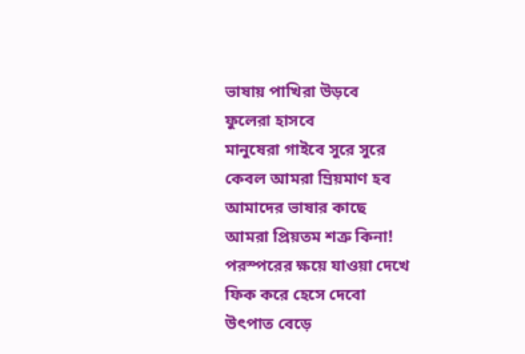ভাষায় পাখিরা উড়বে
ফুলেরা হাসবে
মানুষেরা গাইবে সুরে সুরে
কেবল আমরা ম্রিয়মাণ হব
আমাদের ভাষার কাছে
আমরা প্রিয়তম শত্রু কিনা!
পরস্পরের ক্ষয়ে যাওয়া দেখে
ফিক করে হেসে দেবো
উৎপাত বেড়ে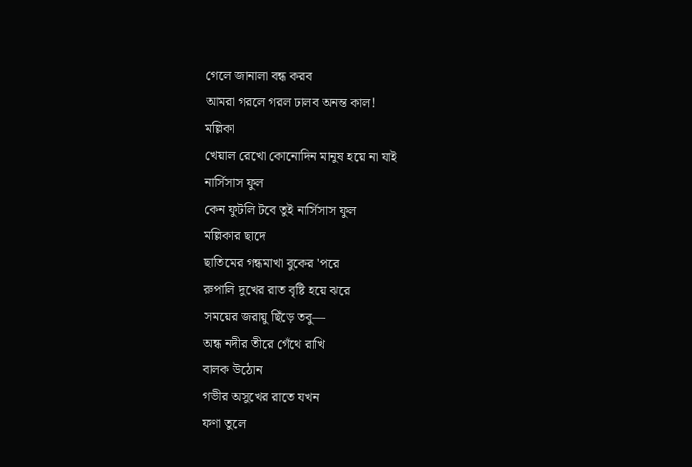গেলে জানালা বন্ধ করব
আমরা গরলে গরল ঢালব অনন্ত কাল!
মল্লিকা
খেয়াল রেখো কোনোদিন মানুষ হয়ে না যাই
নার্সিসাস ফুল
কেন ফুটলি টবে তুই নার্সিসাস ফুল
মল্লিকার ছাদে
ছাতিমের গন্ধমাখা বুকের 'পরে
রুপালি দুখের রাত বৃষ্টি হয়ে ঝরে
সময়ের জরায়ু ছিঁড়ে তবু—
অন্ধ নদীর তীরে গেঁথে রাখি
বালক উঠোন
গভীর অসুখের রাতে যখন
ফণা তুলে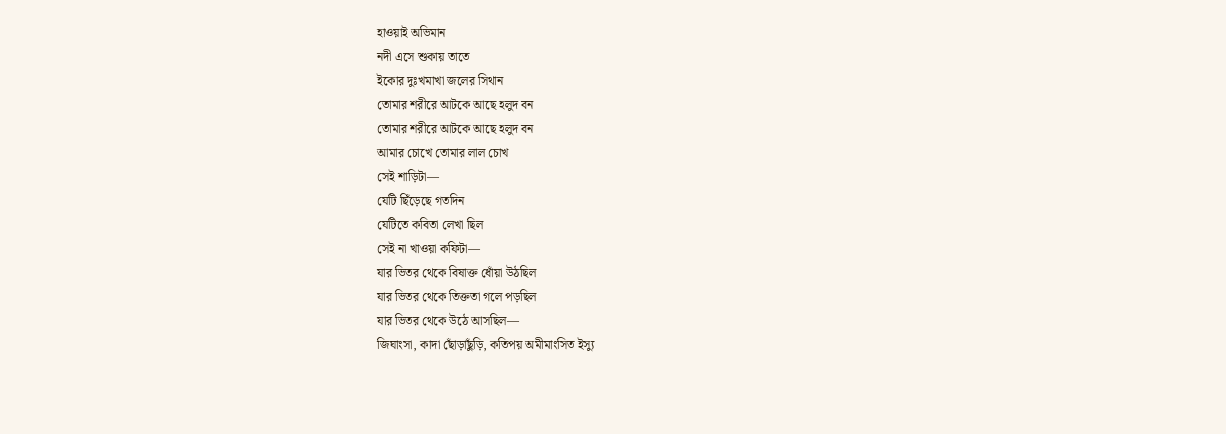হাওয়াই অভিমান
নদী এসে শুকায় তাতে
ইকোর দুঃখমাখা জলের সিথান
তোমার শরীরে আটকে আছে হলুদ বন
তোমার শরীরে আটকে আছে হলুদ বন
আমার চোখে তোমার লাল চোখ
সেই শাড়িটা—
যেটি ছিঁড়েছে গতদিন
যেটিতে কবিতা লেখা ছিল
সেই না খাওয়া কফিটা—
যার ভিতর থেকে বিষাক্ত ধোঁয়া উঠছিল
যার ভিতর থেকে তিক্ততা গলে পড়ছিল
যার ভিতর থেকে উঠে আসছিল—
জিঘাংসা, কাদা ছোঁড়াছুঁড়ি, কতিপয় অমীমাংসিত ইস্যু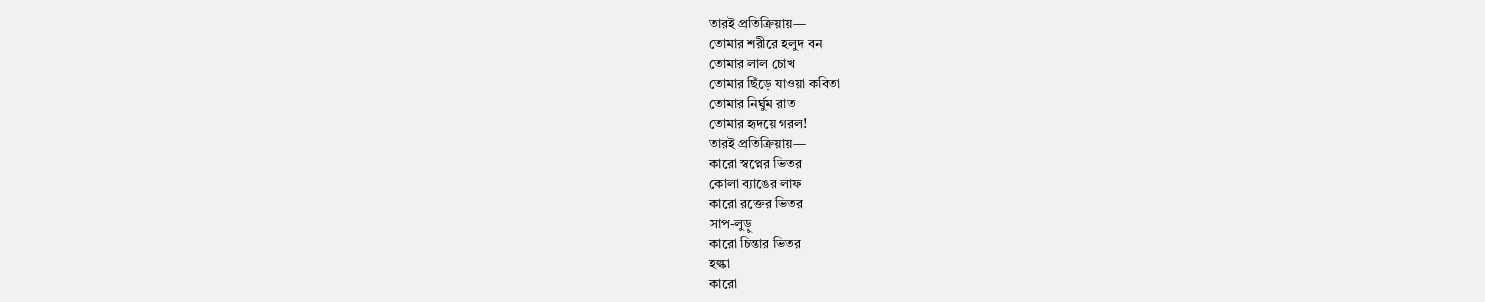তারই প্রতিক্রিয়ায়—
তোমার শরীরে হলুদ বন
তোমার লাল চোখ
তোমার ছিঁড়ে যাওয়া কবিতা
তোমার নির্ঘুম রাত
তোমার হৃদয়ে গরল!
তারই প্রতিক্রিয়ায়—
কারো স্বপ্নের ভিতর
কোলা ব্যাঙের লাফ
কারো রক্তের ভিতর
সাপ-লুড়ু
কারো চিন্তার ভিতর
হল্কা
কারো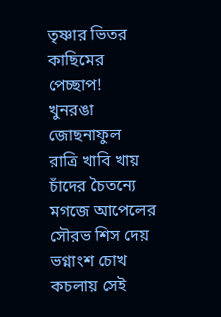তৃষ্ণার ভিতর
কাছিমের পেচ্ছাপ!
খুনরঙা জোছনাফুল
রাত্রি খাবি খায় চাঁদের চৈতন্যে
মগজে আপেলের সৌরভ শিস দেয়
ভগ্নাংশ চোখ কচলায় সেই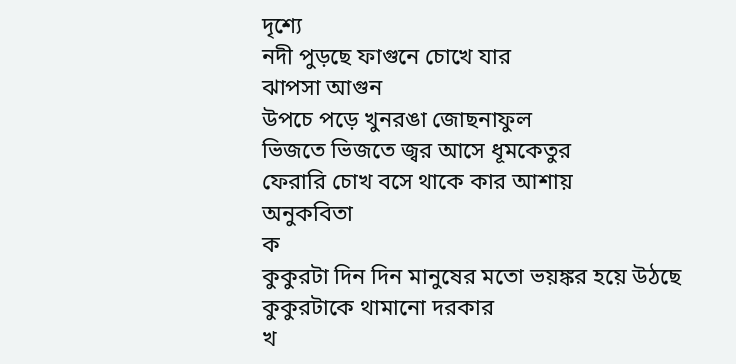দৃশ্যে
নদী পুড়ছে ফাগুনে চোখে যার
ঝাপসা আগুন
উপচে পড়ে খুনরঙা জোছনাফুল
ভিজতে ভিজতে জ্বর আসে ধূমকেতুর
ফেরারি চোখ বসে থাকে কার আশায়
অনুকবিতা
ক
কুকুরটা দিন দিন মানুষের মতো ভয়ঙ্কর হয়ে উঠছে
কুকুরটাকে থামানো দরকার
খ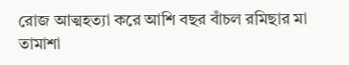রোজ আত্মহত্যা করে আশি বছর বাঁচল রমিছার মা
তামাশা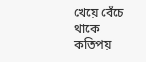খেয়ে বেঁচে থাকে কতিপয়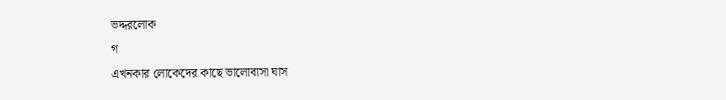ভদ্দরলোক
গ
এখনকার লোকেদের কাছে ভালোবাসা ঘাস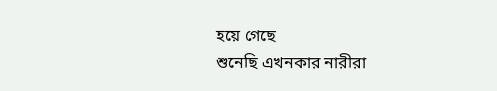হয়ে গেছে
শুনেছি এখনকার নারীরা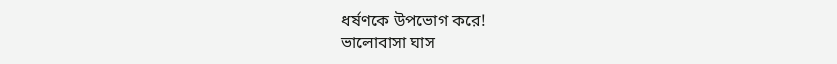ধর্ষণকে উপভোগ করে!
ভালোবাসা ঘাস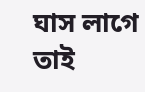ঘাস লাগে তাই